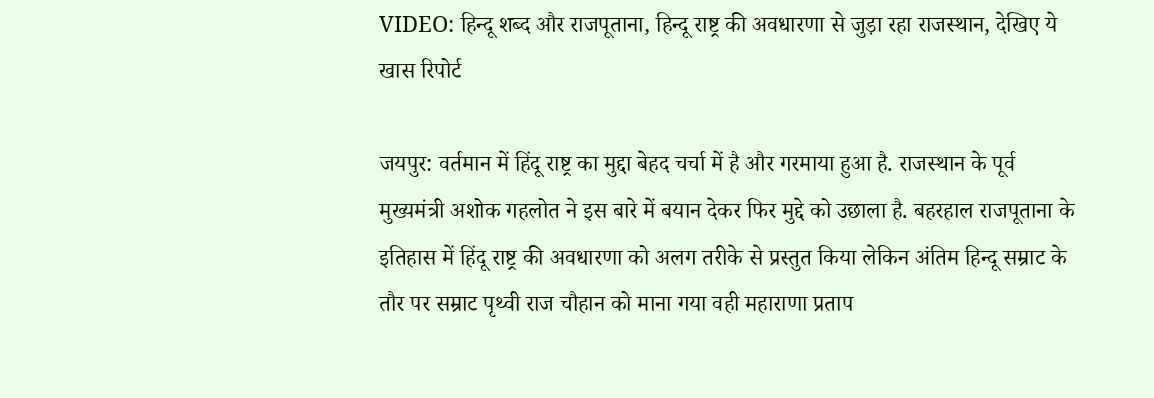VIDEO: हिन्दू शब्द और राजपूताना, हिन्दू राष्ट्र की अवधारणा से जुड़ा रहा राजस्थान, देखिए ये खास रिपोर्ट

जयपुर: वर्तमान में हिंदू राष्ट्र का मुद्दा बेहद चर्चा में है और गरमाया हुआ है. राजस्थान के पूर्व मुख्यमंत्री अशोक गहलोत ने इस बारे में बयान देकर फिर मुद्दे को उछाला है. बहरहाल राजपूताना के इतिहास में हिंदू राष्ट्र की अवधारणा को अलग तरीके से प्रस्तुत किया लेकिन अंतिम हिन्दू सम्राट के तौर पर सम्राट पृथ्वी राज चौहान को माना गया वही महाराणा प्रताप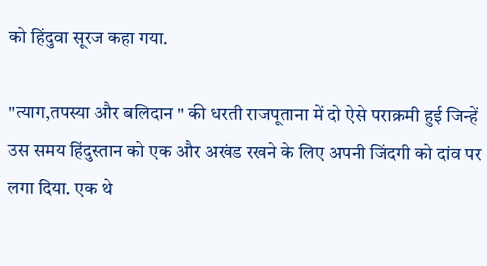को हिंदुवा सूरज कहा गया.

"त्याग,तपस्या और बलिदान " की धरती राजपूताना में दो ऐसे पराक्रमी हुई जिन्हें उस समय हिंदुस्तान को एक और अखंड रखने के लिए अपनी जिंदगी को दांव पर लगा दिया. एक थे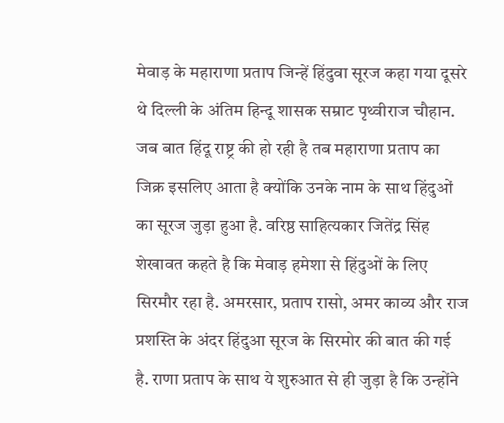मेवाड़ के महाराणा प्रताप जिन्हें हिंदुवा सूरज कहा गया दूसरे थे दिल्ली के अंतिम हिन्दू शासक सम्राट पृथ्वीराज चौहान. जब बात हिंदू राष्ट्र की हो रही है तब महाराणा प्रताप का जिक्र इसलिए आता है क्योंकि उनके नाम के साथ हिंदुओं का सूरज जुड़ा हुआ है. वरिष्ठ साहित्यकार जितेंद्र सिंह शेखावत कहते है कि मेवाड़ हमेशा से हिंदुओं के लिए सिरमौर रहा है. अमरसार, प्रताप रासो, अमर काव्य और राज प्रशस्ति के अंदर हिंदुआ सूरज के सिरमोर की बात की गई है. राणा प्रताप के साथ ये शुरुआत से ही जुड़ा है कि उन्होंने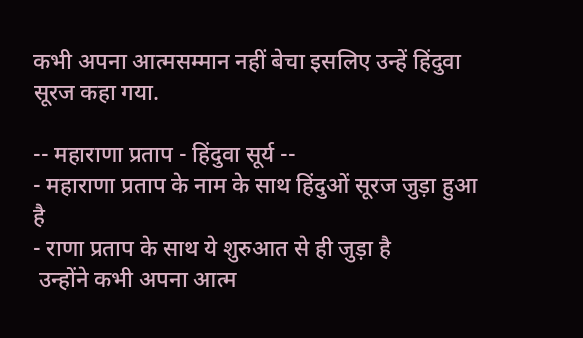कभी अपना आत्मसम्मान नहीं बेचा इसलिए उन्हें हिंदुवा सूरज कहा गया.

-- महाराणा प्रताप - हिंदुवा सूर्य --
- महाराणा प्रताप के नाम के साथ हिंदुओं सूरज जुड़ा हुआ है
- राणा प्रताप के साथ ये शुरुआत से ही जुड़ा है
 उन्होंने कभी अपना आत्म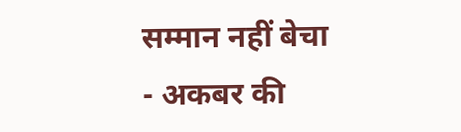सम्मान नहीं बेचा
- अकबर की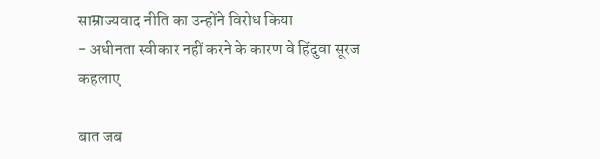साम्राज्यवाद नीति का उन्होंने विरोध किया
- अधीनता स्वीकार नहीं करने के कारण वे हिंदुवा सूरज कहलाए

बात जब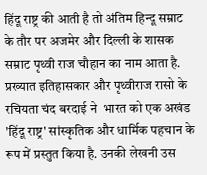हिंदू राष्ट्र की आती है तो अंतिम हिन्दू सम्राट के तौर पर अजमेर और दिल्ली के शासक सम्राट पृथ्वी राज चौहान का नाम आता है. प्रख्यात इतिहासकार और पृथ्वीराज रासो के रचियता चंद बरदाई ने  भारत को एक अखंड 'हिंदू राष्ट्र' सांस्कृतिक और धार्मिक पहचान के रूप में प्रस्तुत किया है. उनकी लेखनी उस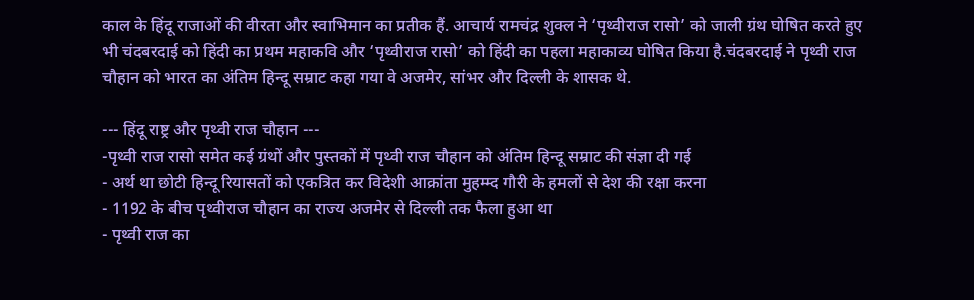काल के हिंदू राजाओं की वीरता और स्वाभिमान का प्रतीक हैं. आचार्य रामचंद्र शुक्ल ने ‘पृथ्वीराज रासो’ को जाली ग्रंथ घोषित करते हुए भी चंदबरदाई को हिंदी का प्रथम महाकवि और ‘पृथ्वीराज रासो’ को हिंदी का पहला महाकाव्य घोषित किया है.चंदबरदाई ने पृथ्वी राज चौहान को भारत का अंतिम हिन्दू सम्राट कहा गया वे अजमेर, सांभर और दिल्ली के शासक थे.

--- हिंदू राष्ट्र और पृथ्वी राज चौहान ---
-पृथ्वी राज रासो समेत कई ग्रंथों और पुस्तकों में पृथ्वी राज चौहान को अंतिम हिन्दू सम्राट की संज्ञा दी गई
- अर्थ था छोटी हिन्दू रियासतों को एकत्रित कर विदेशी आक्रांता मुहम्म्द गौरी के हमलों से देश की रक्षा करना
- 1192 के बीच पृथ्वीराज चौहान का राज्य अजमेर से दिल्ली तक फैला हुआ था
- पृथ्वी राज का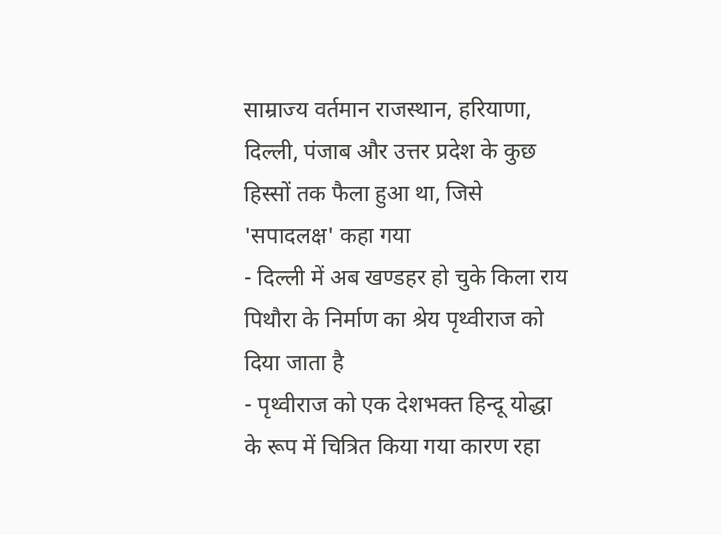साम्राज्य वर्तमान राजस्थान, हरियाणा, दिल्ली, पंजाब और उत्तर प्रदेश के कुछ हिस्सों तक फैला हुआ था, जिसे 'सपादलक्ष' कहा गया
- दिल्ली में अब खण्डहर हो चुके किला राय पिथौरा के निर्माण का श्रेय पृथ्वीराज को दिया जाता है
- पृथ्वीराज को एक देशभक्त हिन्दू योद्धा के रूप में चित्रित किया गया कारण रहा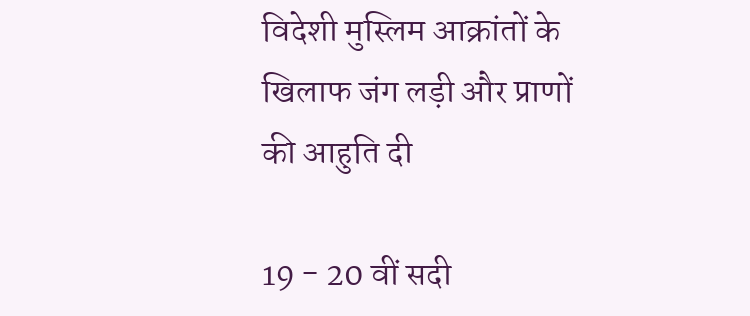विदेशी मुस्लिम आक्रांतों के खिलाफ जंग लड़ी और प्राणों की आहुति दी

19 - 20 वीं सदी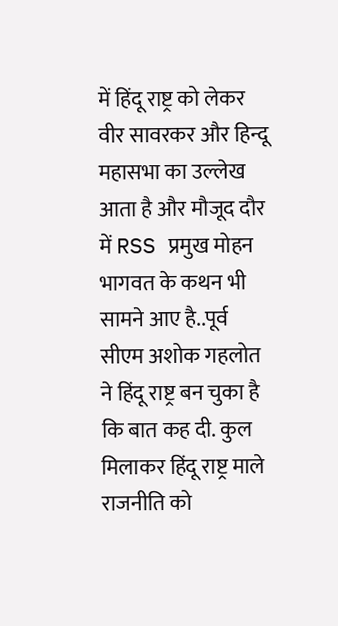में हिंदू राष्ट्र को लेकर वीर सावरकर और हिन्दू महासभा का उल्लेख आता है और मौजूद दौर में RSS प्रमुख मोहन भागवत के कथन भी सामने आए है..पूर्व सीएम अशोक गहलोत ने हिंदू राष्ट्र बन चुका है कि बात कह दी. कुल मिलाकर हिंदू राष्ट्र माले राजनीति को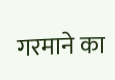गरमाने का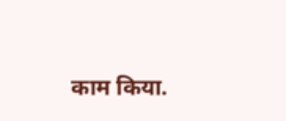काम किया.